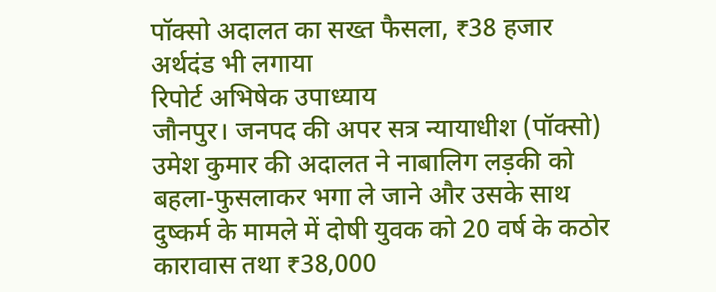पॉक्सो अदालत का सख्त फैसला, ₹38 हजार अर्थदंड भी लगाया
रिपोर्ट अभिषेक उपाध्याय
जौनपुर। जनपद की अपर सत्र न्यायाधीश (पॉक्सो) उमेश कुमार की अदालत ने नाबालिग लड़की को बहला-फुसलाकर भगा ले जाने और उसके साथ दुष्कर्म के मामले में दोषी युवक को 20 वर्ष के कठोर कारावास तथा ₹38,000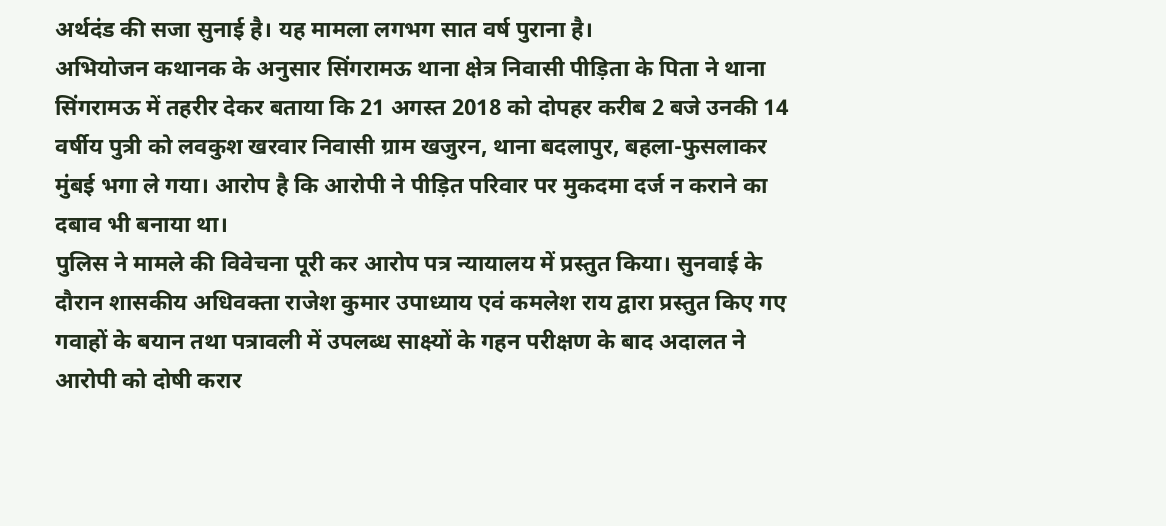अर्थदंड की सजा सुनाई है। यह मामला लगभग सात वर्ष पुराना है।
अभियोजन कथानक के अनुसार सिंगरामऊ थाना क्षेत्र निवासी पीड़िता के पिता ने थाना सिंगरामऊ में तहरीर देकर बताया कि 21 अगस्त 2018 को दोपहर करीब 2 बजे उनकी 14 वर्षीय पुत्री को लवकुश खरवार निवासी ग्राम खजुरन, थाना बदलापुर, बहला-फुसलाकर मुंबई भगा ले गया। आरोप है कि आरोपी ने पीड़ित परिवार पर मुकदमा दर्ज न कराने का दबाव भी बनाया था।
पुलिस ने मामले की विवेचना पूरी कर आरोप पत्र न्यायालय में प्रस्तुत किया। सुनवाई के दौरान शासकीय अधिवक्ता राजेश कुमार उपाध्याय एवं कमलेश राय द्वारा प्रस्तुत किए गए गवाहों के बयान तथा पत्रावली में उपलब्ध साक्ष्यों के गहन परीक्षण के बाद अदालत ने आरोपी को दोषी करार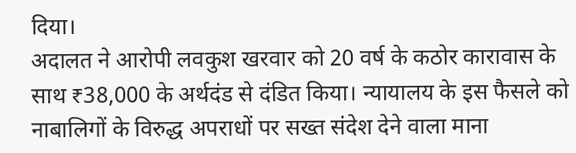दिया।
अदालत ने आरोपी लवकुश खरवार को 20 वर्ष के कठोर कारावास के साथ ₹38,000 के अर्थदंड से दंडित किया। न्यायालय के इस फैसले को नाबालिगों के विरुद्ध अपराधों पर सख्त संदेश देने वाला माना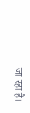जा रहा है।